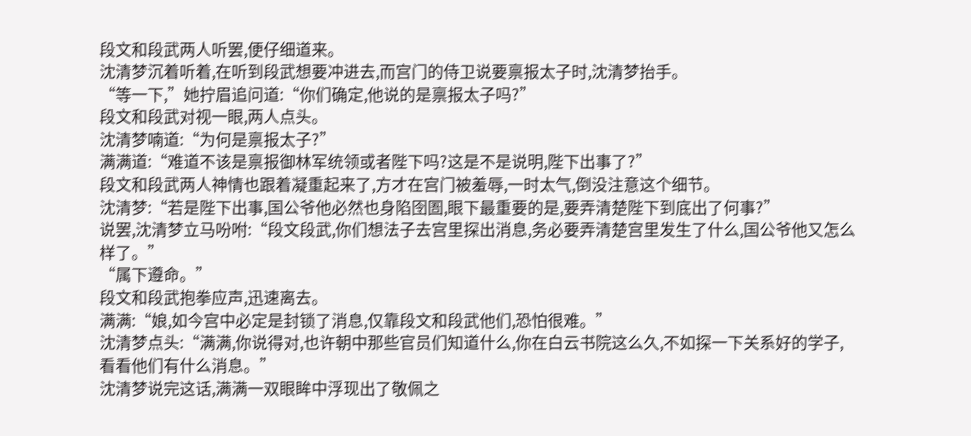段文和段武两人听罢,便仔细道来。
沈清梦沉着听着,在听到段武想要冲进去,而宫门的侍卫说要禀报太子时,沈清梦抬手。
“等一下,”她拧眉追问道:“你们确定,他说的是禀报太子吗?”
段文和段武对视一眼,两人点头。
沈清梦喃道:“为何是禀报太子?”
满满道:“难道不该是禀报御林军统领或者陛下吗?这是不是说明,陛下出事了?”
段文和段武两人神情也跟着凝重起来了,方才在宫门被羞辱,一时太气,倒没注意这个细节。
沈清梦:“若是陛下出事,国公爷他必然也身陷囹圄,眼下最重要的是,要弄清楚陛下到底出了何事?”
说罢,沈清梦立马吩咐:“段文段武,你们想法子去宫里探出消息,务必要弄清楚宫里发生了什么,国公爷他又怎么样了。”
“属下遵命。”
段文和段武抱拳应声,迅速离去。
满满:“娘,如今宫中必定是封锁了消息,仅靠段文和段武他们,恐怕很难。”
沈清梦点头:“满满,你说得对,也许朝中那些官员们知道什么,你在白云书院这么久,不如探一下关系好的学子,看看他们有什么消息。”
沈清梦说完这话,满满一双眼眸中浮现出了敬佩之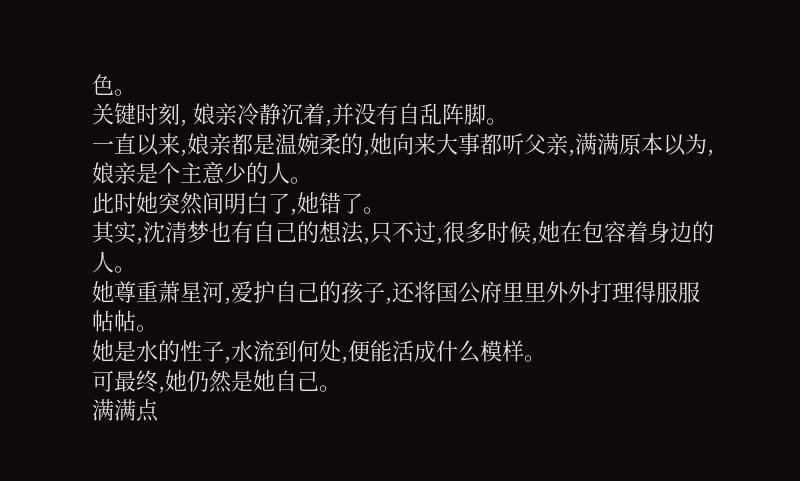色。
关键时刻, 娘亲冷静沉着,并没有自乱阵脚。
一直以来,娘亲都是温婉柔的,她向来大事都听父亲,满满原本以为,娘亲是个主意少的人。
此时她突然间明白了,她错了。
其实,沈清梦也有自己的想法,只不过,很多时候,她在包容着身边的人。
她尊重萧星河,爱护自己的孩子,还将国公府里里外外打理得服服帖帖。
她是水的性子,水流到何处,便能活成什么模样。
可最终,她仍然是她自己。
满满点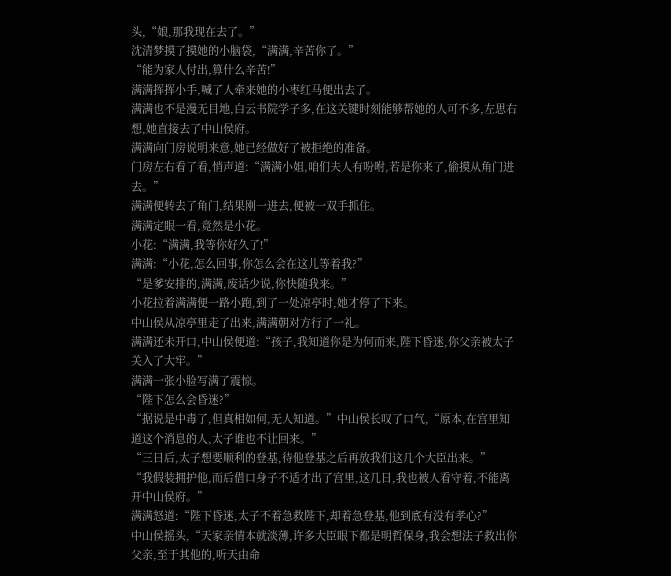头,“娘,那我现在去了。”
沈清梦摸了摸她的小脑袋,“满满,辛苦你了。”
“能为家人付出,算什么辛苦!”
满满挥挥小手,喊了人牵来她的小枣红马便出去了。
满满也不是漫无目地,白云书院学子多,在这关键时刻能够帮她的人可不多,左思右想,她直接去了中山侯府。
满满向门房说明来意,她已经做好了被拒绝的准备。
门房左右看了看,悄声道:“满满小姐,咱们夫人有吩咐,若是你来了,偷摸从角门进去。”
满满便转去了角门,结果刚一进去,便被一双手抓住。
满满定眼一看,竟然是小花。
小花:“满满,我等你好久了!”
满满:“小花,怎么回事,你怎么会在这儿等着我?”
“是爹安排的,满满,废话少说,你快随我来。”
小花拉着满满便一路小跑,到了一处凉亭时,她才停了下来。
中山侯从凉亭里走了出来,满满朝对方行了一礼。
满满还未开口,中山侯便道:“孩子,我知道你是为何而来,陛下昏迷,你父亲被太子关入了大牢。”
满满一张小脸写满了震惊。
“陛下怎么会昏迷?”
“据说是中毒了,但真相如何,无人知道。”中山侯长叹了口气,“原本,在宫里知道这个消息的人,太子谁也不让回来。”
“三日后,太子想要顺利的登基,待他登基之后再放我们这几个大臣出来。”
“我假装拥护他,而后借口身子不适才出了宫里,这几日,我也被人看守着,不能离开中山侯府。”
满满怒道:“陛下昏迷,太子不着急救陛下,却着急登基,他到底有没有孝心?”
中山侯摇头,“天家亲情本就淡薄,许多大臣眼下都是明哲保身,我会想法子救出你父亲,至于其他的,听天由命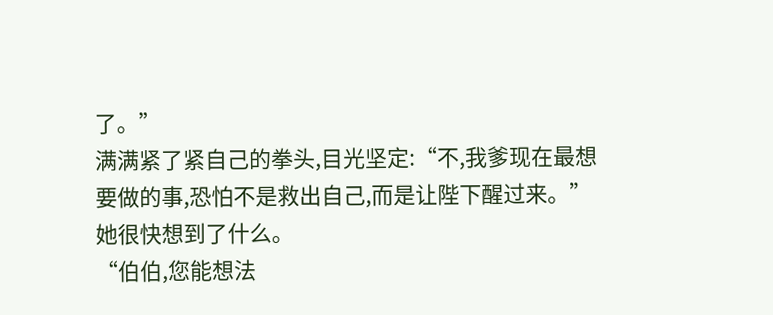了。”
满满紧了紧自己的拳头,目光坚定:“不,我爹现在最想要做的事,恐怕不是救出自己,而是让陛下醒过来。”
她很快想到了什么。
“伯伯,您能想法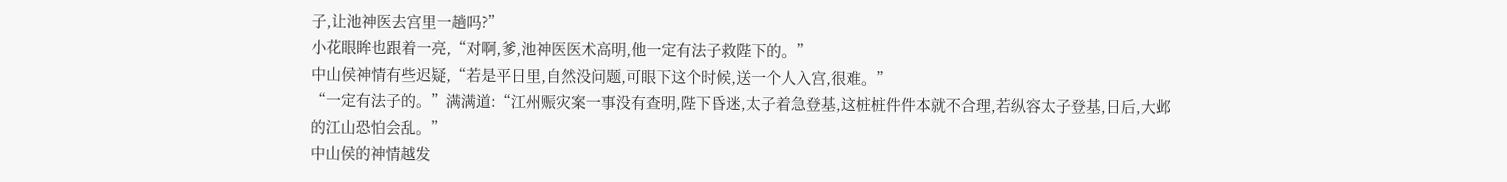子,让池神医去宫里一趟吗?”
小花眼眸也跟着一亮,“对啊,爹,池神医医术高明,他一定有法子救陛下的。”
中山侯神情有些迟疑,“若是平日里,自然没问题,可眼下这个时候,送一个人入宫,很难。”
“一定有法子的。”满满道:“江州赈灾案一事没有查明,陛下昏迷,太子着急登基,这桩桩件件本就不合理,若纵容太子登基,日后,大邺的江山恐怕会乱。”
中山侯的神情越发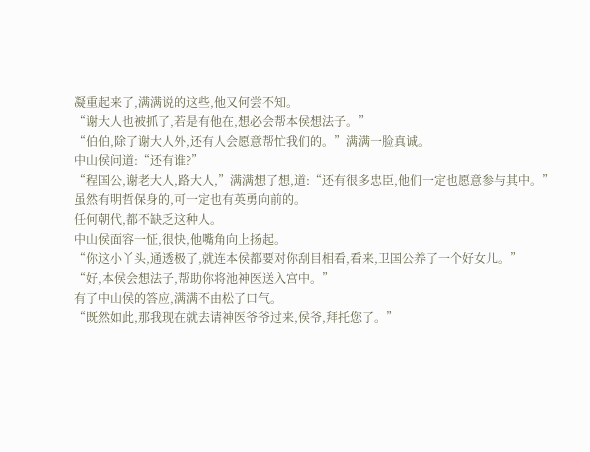凝重起来了,满满说的这些,他又何尝不知。
“谢大人也被抓了,若是有他在,想必会帮本侯想法子。”
“伯伯,除了谢大人外,还有人会愿意帮忙我们的。”满满一脸真诚。
中山侯问道:“还有谁?”
“程国公,谢老大人,路大人,”满满想了想,道:“还有很多忠臣,他们一定也愿意参与其中。”
虽然有明哲保身的,可一定也有英勇向前的。
任何朝代,都不缺乏这种人。
中山侯面容一怔,很快,他嘴角向上扬起。
“你这小丫头,通透极了,就连本侯都要对你刮目相看,看来,卫国公养了一个好女儿。”
“好,本侯会想法子,帮助你将池神医送入宫中。”
有了中山侯的答应,满满不由松了口气。
“既然如此,那我现在就去请神医爷爷过来,侯爷,拜托您了。”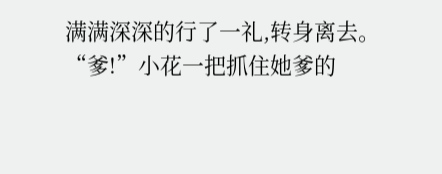满满深深的行了一礼,转身离去。
“爹!”小花一把抓住她爹的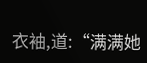衣袖,道:“满满她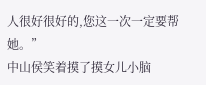人很好很好的,您这一次一定要帮她。”
中山侯笑着摸了摸女儿小脑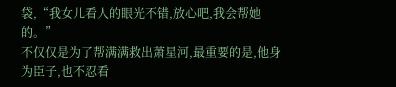袋,“我女儿看人的眼光不错,放心吧,我会帮她的。”
不仅仅是为了帮满满救出萧星河,最重要的是,他身为臣子,也不忍看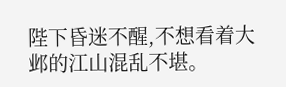陛下昏迷不醒,不想看着大邺的江山混乱不堪。